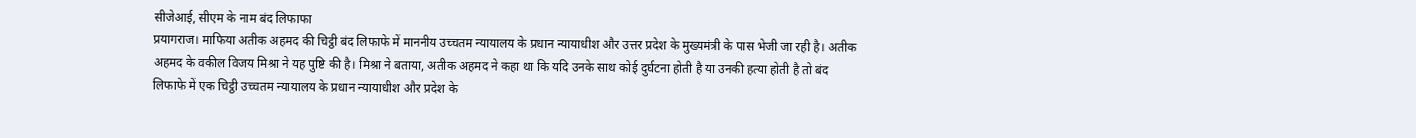सीजेआई, सीएम के नाम बंद लिफाफा
प्रयागराज। माफिया अतीक अहमद की चिट्ठी बंद लिफाफे में माननीय उच्चतम न्यायालय के प्रधान न्यायाधीश और उत्तर प्रदेश के मुख्यमंत्री के पास भेजी जा रही है। अतीक अहमद के वकील विजय मिश्रा ने यह पुष्टि की है। मिश्रा ने बताया, अतीक अहमद ने कहा था कि यदि उनके साथ कोई दुर्घटना होती है या उनकी हत्या होती है तो बंद लिफाफे में एक चिट्ठी उच्चतम न्यायालय के प्रधान न्यायाधीश और प्रदेश के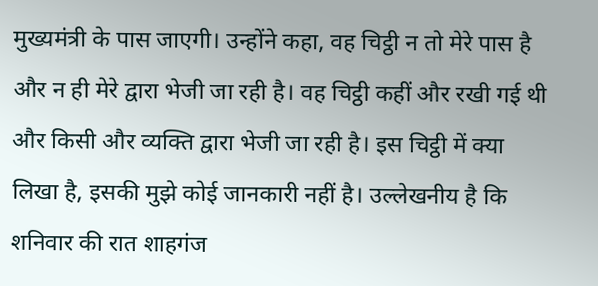मुख्यमंत्री के पास जाएगी। उन्होंने कहा, वह चिट्ठी न तो मेरे पास है और न ही मेरे द्वारा भेजी जा रही है। वह चिट्ठी कहीं और रखी गई थी और किसी और व्यक्ति द्वारा भेजी जा रही है। इस चिट्ठी में क्या लिखा है, इसकी मुझे कोई जानकारी नहीं है। उल्लेखनीय है कि शनिवार की रात शाहगंज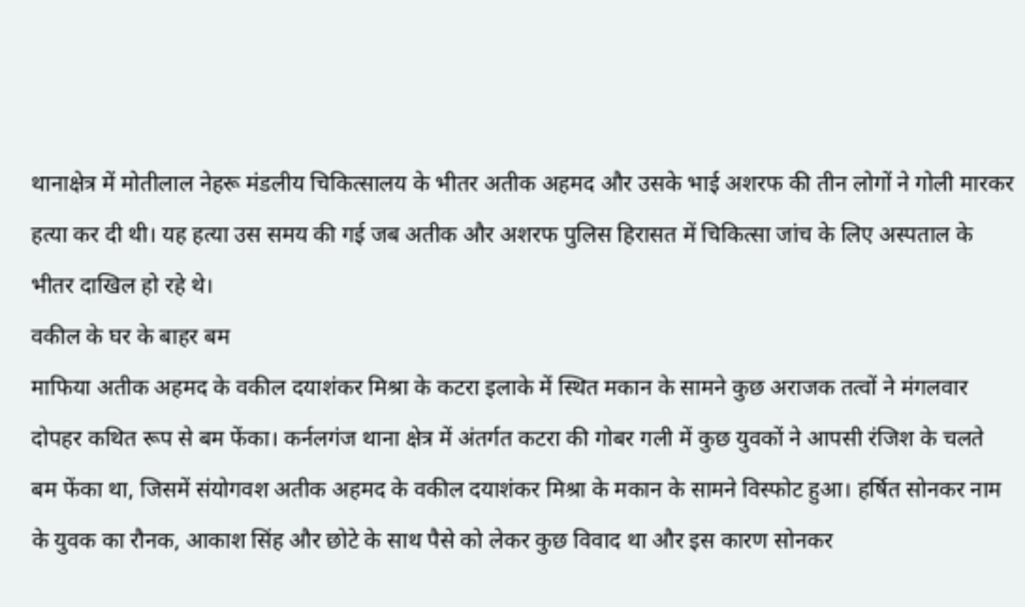थानाक्षेत्र में मोतीलाल नेहरू मंडलीय चिकित्सालय के भीतर अतीक अहमद और उसके भाई अशरफ की तीन लोगों ने गोली मारकर हत्या कर दी थी। यह हत्या उस समय की गई जब अतीक और अशरफ पुलिस हिरासत में चिकित्सा जांच के लिए अस्पताल के भीतर दाखिल हो रहे थे।
वकील के घर के बाहर बम
माफिया अतीक अहमद के वकील दयाशंकर मिश्रा के कटरा इलाके में स्थित मकान के सामने कुछ अराजक तत्वों ने मंगलवार दोपहर कथित रूप से बम फेंका। कर्नलगंज थाना क्षेत्र में अंतर्गत कटरा की गोबर गली में कुछ युवकों ने आपसी रंजिश के चलते बम फेंका था, जिसमें संयोगवश अतीक अहमद के वकील दयाशंकर मिश्रा के मकान के सामने विस्फोट हुआ। हर्षित सोनकर नाम के युवक का रौनक, आकाश सिंह और छोटे के साथ पैसे को लेकर कुछ विवाद था और इस कारण सोनकर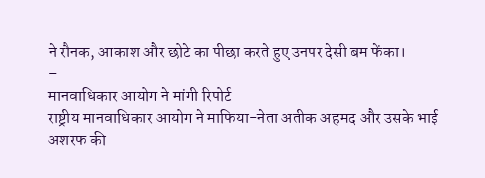ने रौनक, आकाश और छोटे का पीछा करते हुए उनपर देसी बम फेंका।
–
मानवाधिकार आयोग ने मांगी रिपोर्ट
राष्ट्रीय मानवाधिकार आयोग ने माफिया-नेता अतीक अहमद और उसके भाई अशरफ की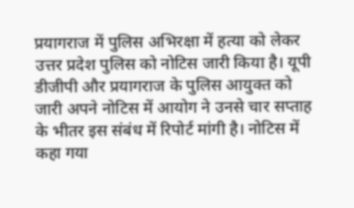प्रयागराज में पुलिस अभिरक्षा में हत्या को लेकर उत्तर प्रदेश पुलिस को नोटिस जारी किया है। यूपी डीजीपी और प्रयागराज के पुलिस आयुक्त को जारी अपने नोटिस में आयोग ने उनसे चार सप्ताह के भीतर इस संबंध में रिपोर्ट मांगी है। नोटिस में कहा गया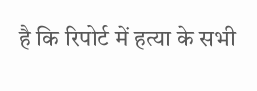है कि रिपोर्ट में हत्या के सभी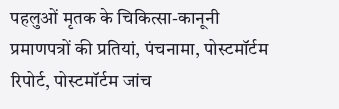पहलुओं मृतक के चिकित्सा-कानूनी प्रमाणपत्रों की प्रतियां, पंचनामा, पोस्टमॉर्टम रिपोर्ट, पोस्टमॉर्टम जांच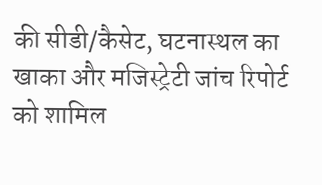की सीडी/कैसेट, घटनास्थल का खाका और मजिस्ट्रेटी जांच रिपोर्ट को शामिल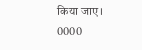किया जाए।
0000